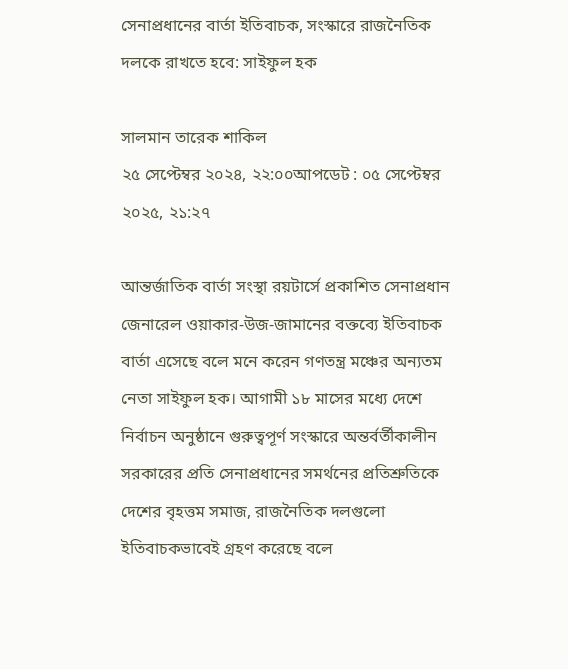সেনাপ্রধানের বার্তা ইতিবাচক, সংস্কারে রাজনৈতিক দলকে রাখতে হবে: সাইফুল হক

সালমান তারেক শাকিল
২৫ সেপ্টেম্বর ২০২৪, ২২:০০আপডেট : ০৫ সেপ্টেম্বর ২০২৫, ২১:২৭

আন্তর্জাতিক বার্তা সংস্থা রয়টার্সে প্রকাশিত সেনাপ্রধান জেনারেল ওয়াকার-উজ-জামানের বক্তব্যে ইতিবাচক বার্তা এসেছে বলে মনে করেন গণতন্ত্র মঞ্চের অন্যতম নেতা সাইফুল হক। আগামী ১৮ মাসের মধ্যে দেশে নির্বাচন অনুষ্ঠানে গুরুত্বপূর্ণ সংস্কারে অন্তর্বর্তীকালীন সরকারের প্রতি সেনাপ্রধানের সমর্থনের প্রতিশ্রুতিকে দেশের বৃহত্তম সমাজ, রাজনৈতিক দলগুলো ইতিবাচকভাবেই গ্রহণ করেছে বলে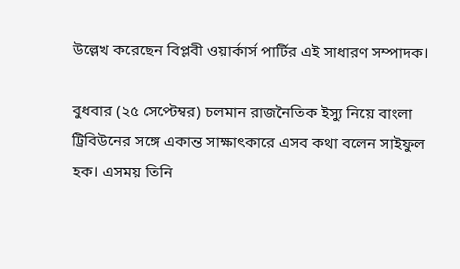উল্লেখ করেছেন বিপ্লবী ওয়ার্কার্স পার্টির এই সাধারণ সম্পাদক।

বুধবার (২৫ সেপ্টেম্বর) চলমান রাজনৈতিক ইস্যু নিয়ে বাংলা ট্রিবিউনের সঙ্গে একান্ত সাক্ষাৎকারে এসব কথা বলেন সাইফুল হক। এসময় তিনি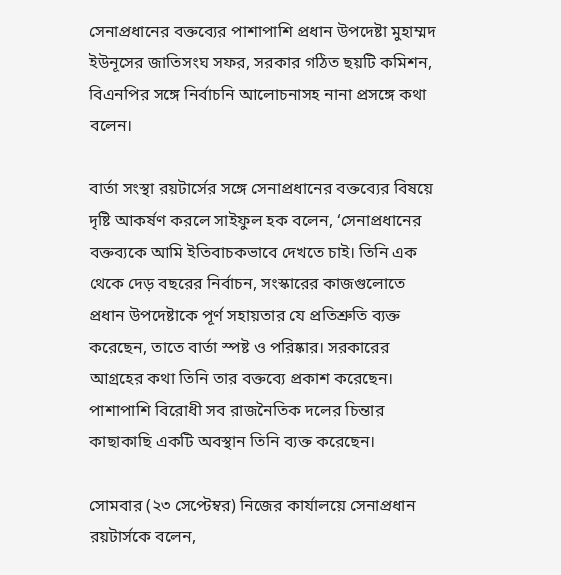সেনাপ্রধানের বক্তব্যের পাশাপাশি প্রধান উপদেষ্টা মুহাম্মদ ইউনূসের জাতিসংঘ সফর, সরকার গঠিত ছয়টি কমিশন, বিএনপির সঙ্গে নির্বাচনি আলোচনাসহ নানা প্রসঙ্গে কথা বলেন।

বার্তা সংস্থা রয়টার্সের সঙ্গে সেনাপ্রধানের বক্তব্যের বিষয়ে দৃষ্টি আকর্ষণ করলে সাইফুল হক বলেন, ‘সেনাপ্রধানের বক্তব্যকে আমি ইতিবাচকভাবে দেখতে চাই। তিনি এক থেকে দেড় বছরের নির্বাচন, সংস্কারের কাজগুলোতে প্রধান উপদেষ্টাকে পূর্ণ সহায়তার যে প্রতিশ্রুতি ব্যক্ত করেছেন, তাতে বার্তা স্পষ্ট ও পরিষ্কার। সরকারের আগ্রহের কথা তিনি তার বক্তব্যে প্রকাশ করেছেন। পাশাপাশি বিরোধী সব রাজনৈতিক দলের চিন্তার কাছাকাছি একটি অবস্থান তিনি ব্যক্ত করেছেন।

সোমবার (২৩ সেপ্টেম্বর) নিজের কার্যালয়ে সেনাপ্রধান রয়টার্সকে বলেন,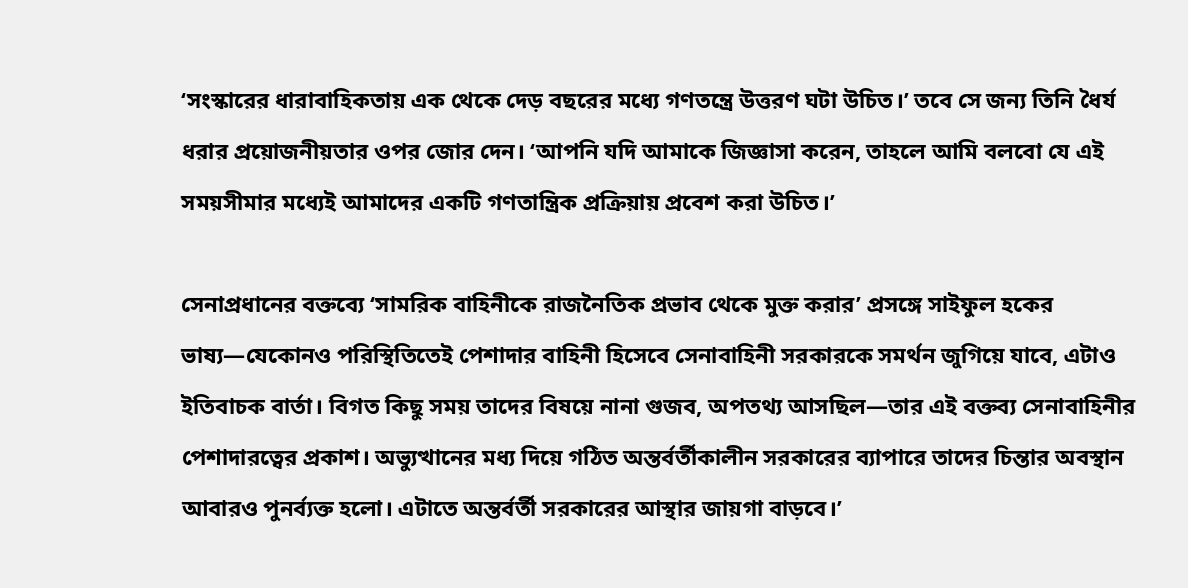‘সংস্কারের ধারাবাহিকতায় এক থেকে দেড় বছরের মধ্যে গণতন্ত্রে উত্তরণ ঘটা উচিত।’ তবে সে জন্য তিনি ধৈর্য ধরার প্রয়োজনীয়তার ওপর জোর দেন। ‘আপনি যদি আমাকে জিজ্ঞাসা করেন, তাহলে আমি বলবো যে এই সময়সীমার মধ্যেই আমাদের একটি গণতান্ত্রিক প্রক্রিয়ায় প্রবেশ করা উচিত।’

সেনাপ্রধানের বক্তব্যে ‘সামরিক বাহিনীকে রাজনৈতিক প্রভাব থেকে মুক্ত করার’ প্রসঙ্গে সাইফুল হকের ভাষ্য—যেকোনও পরিস্থিতিতেই পেশাদার বাহিনী হিসেবে সেনাবাহিনী সরকারকে সমর্থন জুগিয়ে যাবে, এটাও ইতিবাচক বার্তা। বিগত কিছু সময় তাদের বিষয়ে নানা গুজব, অপতথ্য আসছিল—তার এই বক্তব্য সেনাবাহিনীর পেশাদারত্বের প্রকাশ। অভ্যুত্থানের মধ্য দিয়ে গঠিত অন্তর্বর্তীকালীন সরকারের ব্যাপারে তাদের চিন্তার অবস্থান আবারও পুনর্ব্যক্ত হলো। এটাতে অন্তর্বর্তী সরকারের আস্থার জায়গা বাড়বে।’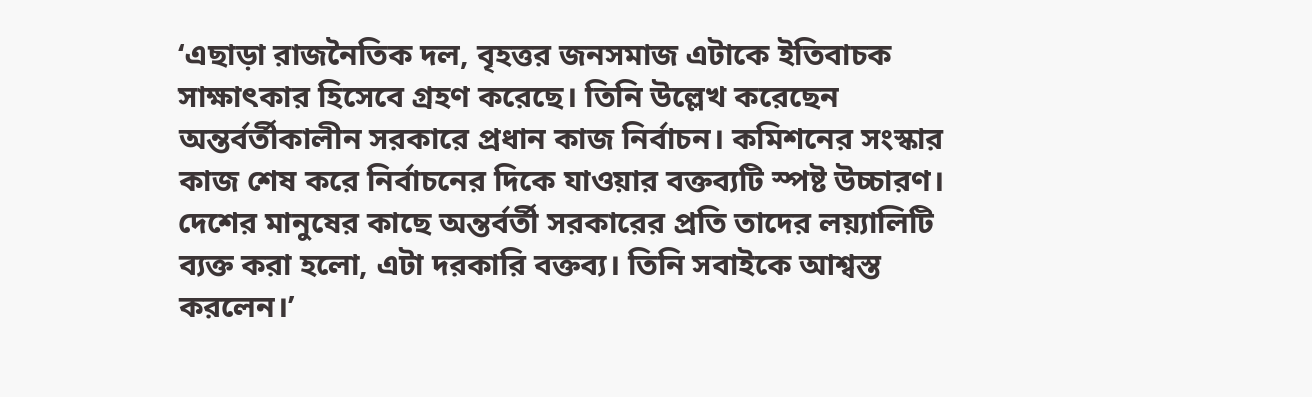‘এছাড়া রাজনৈতিক দল, বৃহত্তর জনসমাজ এটাকে ইতিবাচক সাক্ষাৎকার হিসেবে গ্রহণ করেছে। তিনি উল্লেখ করেছেন অন্তর্বর্তীকালীন সরকারে প্রধান কাজ নির্বাচন। কমিশনের সংস্কার কাজ শেষ করে নির্বাচনের দিকে যাওয়ার বক্তব্যটি স্পষ্ট উচ্চারণ। দেশের মানুষের কাছে অন্তর্বর্তী সরকারের প্রতি তাদের লয়্যালিটি ব্যক্ত করা হলো, এটা দরকারি বক্তব্য। তিনি সবাইকে আশ্বস্ত করলেন।’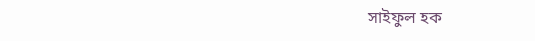সাইফুল হক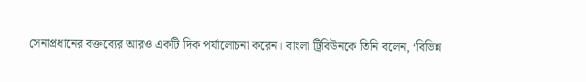সেনাপ্রধানের বক্তব্যের আরও একটি দিক পর্যালোচনা করেন। বাংলা ট্রিবিউনকে তিনি বলেন, ‘বিভিন্ন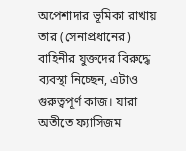অপেশাদার ভূমিকা রাখায় তার (সেনাপ্রধানের) বাহিনীর যুক্তদের বিরুদ্ধে ব্যবস্থা নিচ্ছেন, এটাও গুরুত্বপূর্ণ কাজ। যারা অতীতে ফ্যাসিজম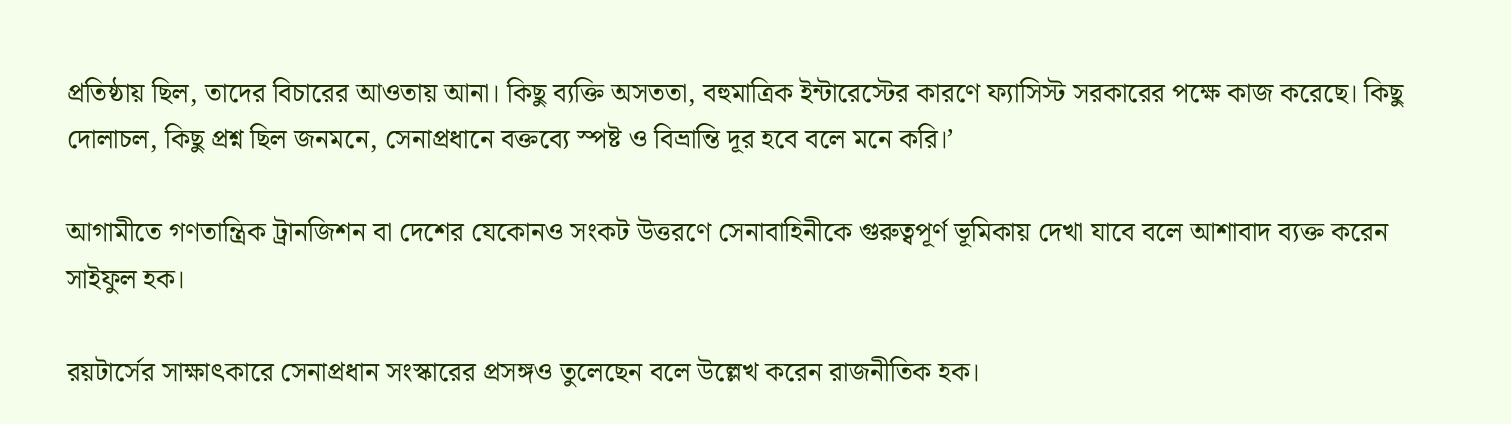প্রতিষ্ঠায় ছিল, তাদের বিচারের আওতায় আনা। কিছু ব্যক্তি অসততা, বহুমাত্রিক ইন্টারেস্টের কারণে ফ্যাসিস্ট সরকারের পক্ষে কাজ করেছে। কিছু দোলাচল, কিছু প্রশ্ন ছিল জনমনে, সেনাপ্রধানে বক্তব্যে স্পষ্ট ও বিভ্রান্তি দূর হবে বলে মনে করি।’

আগামীতে গণতান্ত্রিক ট্রানজিশন বা দেশের যেকোনও সংকট উত্তরণে সেনাবাহিনীকে গুরুত্বপূর্ণ ভূমিকায় দেখা যাবে বলে আশাবাদ ব্যক্ত করেন সাইফুল হক।

রয়টার্সের সাক্ষাৎকারে সেনাপ্রধান সংস্কারের প্রসঙ্গও তুলেছেন বলে উল্লেখ করেন রাজনীতিক হক।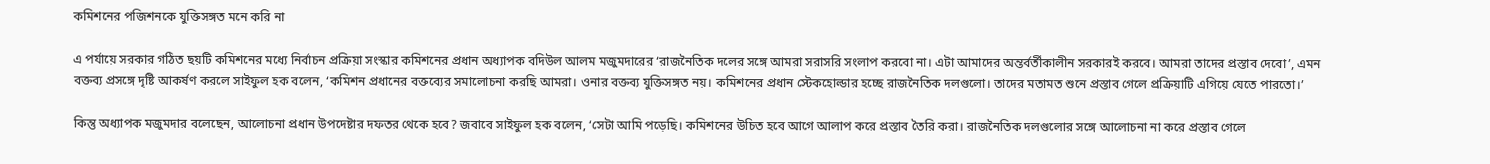কমিশনের পজিশনকে যুক্তিসঙ্গত মনে করি না

এ পর্যায়ে সরকার গঠিত ছয়টি কমিশনের মধ্যে নির্বাচন প্রক্রিয়া সংস্কার কমিশনের প্রধান অধ্যাপক বদিউল আলম মজুমদারের ‘রাজনৈতিক দলের সঙ্গে আমরা সরাসরি সংলাপ করবো না। এটা আমাদের অন্তর্বর্তীকালীন সরকারই করবে। আমরা তাদের প্রস্তাব দেবো’, এমন বক্তব্য প্রসঙ্গে দৃষ্টি আকর্ষণ করলে সাইফুল হক বলেন, ‘কমিশন প্রধানের বক্তব্যের সমালোচনা করছি আমরা। ওনার বক্তব্য যুক্তিসঙ্গত নয়। কমিশনের প্রধান স্টেকহোল্ডার হচ্ছে রাজনৈতিক দলগুলো। তাদের মতামত শুনে প্রস্তাব গেলে প্রক্রিয়াটি এগিয়ে যেতে পারতো।’

কিন্তু অধ্যাপক মজুমদার বলেছেন, আলোচনা প্রধান উপদেষ্টার দফতর থেকে হবে? জবাবে সাইফুল হক বলেন, ‘সেটা আমি পড়েছি। কমিশনের উচিত হবে আগে আলাপ করে প্রস্তাব তৈরি করা। রাজনৈতিক দলগুলোর সঙ্গে আলোচনা না করে প্রস্তাব গেলে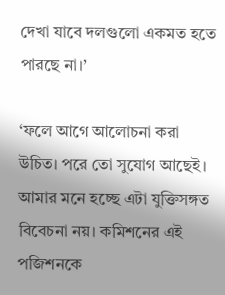দেখা যাবে দলগুলো একমত হতে পারছে না।’

‘ফলে আগে আলোচনা করা উচিত। পরে তো সুযোগ আছেই। আমার মনে হচ্ছে এটা যুক্তিসঙ্গত বিবেচনা নয়। কমিশনের এই পজিশনকে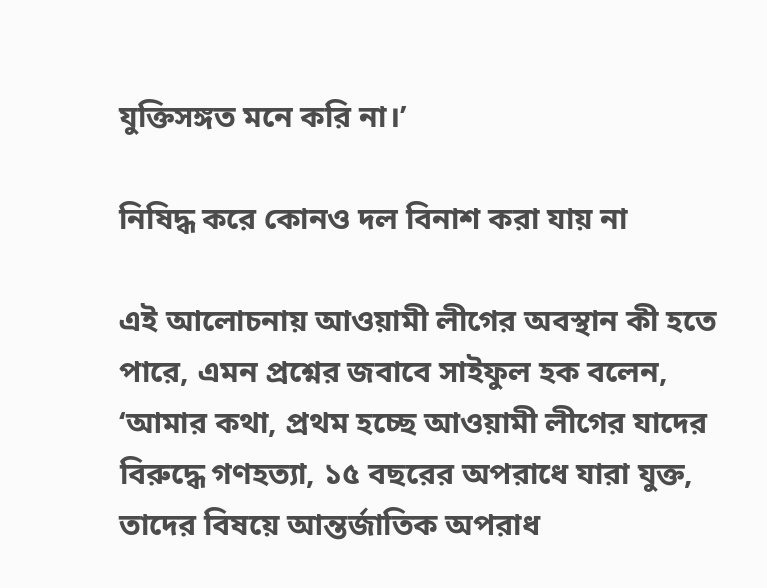যুক্তিসঙ্গত মনে করি না।’

নিষিদ্ধ করে কোনও দল বিনাশ করা যায় না

এই আলোচনায় আওয়ামী লীগের অবস্থান কী হতে পারে, এমন প্রশ্নের জবাবে সাইফুল হক বলেন, ‘আমার কথা, প্রথম হচ্ছে আওয়ামী লীগের যাদের বিরুদ্ধে গণহত্যা, ১৫ বছরের অপরাধে যারা যুক্ত, তাদের বিষয়ে আন্তর্জাতিক অপরাধ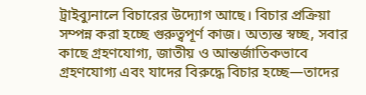ট্রাইব্যুনালে বিচারের উদ্যোগ আছে। বিচার প্রক্রিয়া সম্পন্ন করা হচ্ছে গুরুত্বপূর্ণ কাজ। অত্যন্ত স্বচ্ছ, সবার কাছে গ্রহণযোগ্য, জাতীয় ও আন্তর্জাতিকভাবে গ্রহণযোগ্য এবং যাদের বিরুদ্ধে বিচার হচ্ছে—তাদের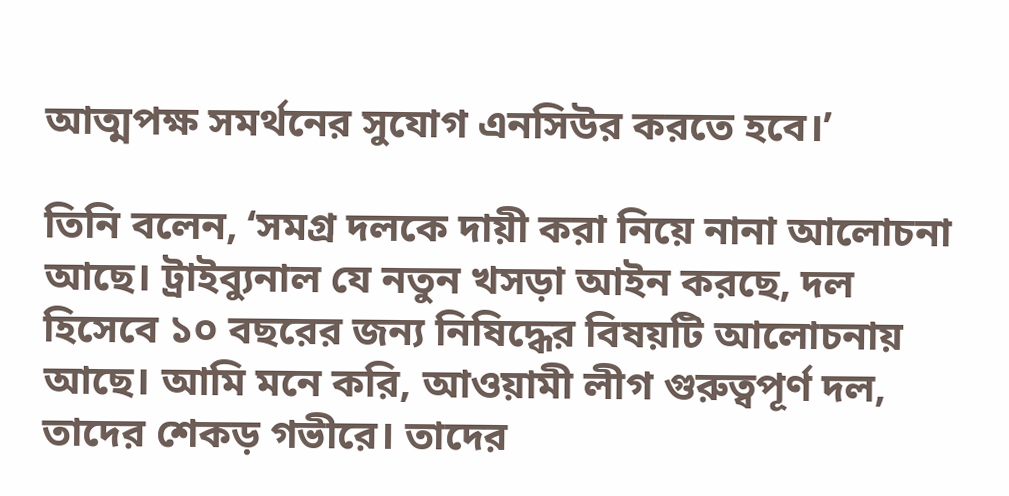আত্মপক্ষ সমর্থনের সুযোগ এনসিউর করতে হবে।’

তিনি বলেন, ‘সমগ্র দলকে দায়ী করা নিয়ে নানা আলোচনা আছে। ট্রাইব্যুনাল যে নতুন খসড়া আইন করছে, দল হিসেবে ১০ বছরের জন্য নিষিদ্ধের বিষয়টি আলোচনায় আছে। আমি মনে করি, আওয়ামী লীগ গুরুত্বপূর্ণ দল, তাদের শেকড় গভীরে। তাদের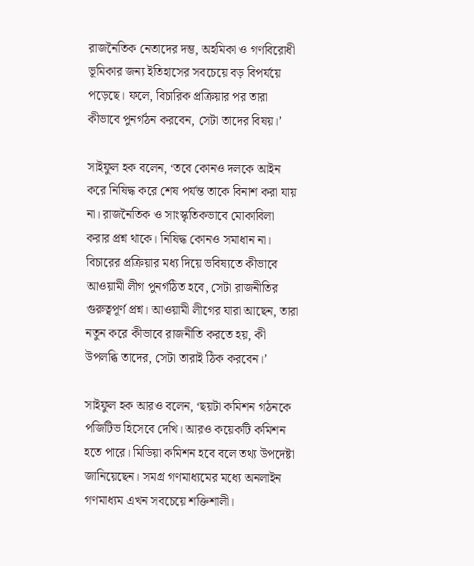রাজনৈতিক নেতাদের দম্ভ, অহমিকা ও গণবিরোধী ভূমিকার জন্য ইতিহাসের সবচেয়ে বড় বিপর্যয়ে পড়েছে। ফলে, বিচারিক প্রক্রিয়ার পর তারা কীভাবে পুনর্গঠন করবেন, সেটা তাদের বিষয়।’

সাইফুল হক বলেন, ‘তবে কোনও দলকে আইন করে নিষিদ্ধ করে শেষ পর্যন্ত তাকে বিনাশ করা যায় না। রাজনৈতিক ও সাংস্কৃতিকভাবে মোকাবিলা করার প্রশ্ন থাকে। নিষিদ্ধ কোনও সমাধান না। বিচারের প্রক্রিয়ার মধ্য দিয়ে ভবিষ্যতে কীভাবে আওয়ামী লীগ পুনর্গঠিত হবে, সেটা রাজনীতির গুরুত্বপূর্ণ প্রশ্ন। আওয়ামী লীগের যারা আছেন, তারা নতুন করে কীভাবে রাজনীতি করতে হয়, কী উপলব্ধি তাদের, সেটা তারাই ঠিক করবেন।’

সাইফুল হক আরও বলেন, ‘ছয়টা কমিশন গঠনকে পজিটিভ হিসেবে দেখি। আরও কয়েকটি কমিশন হতে পারে। মিডিয়া কমিশন হবে বলে তথ্য উপদেষ্টা জানিয়েছেন। সমগ্র গণমাধ্যমের মধ্যে অনলাইন গণমাধ্যম এখন সবচেয়ে শক্তিশালী।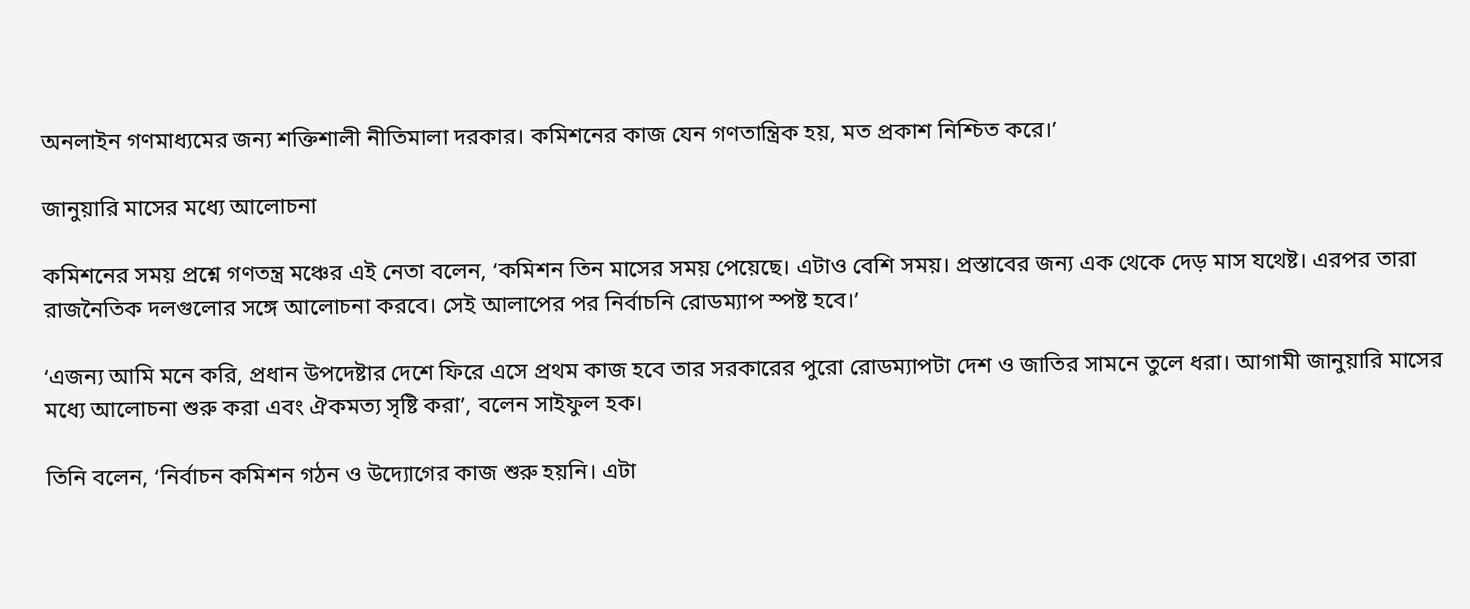অনলাইন গণমাধ্যমের জন্য শক্তিশালী নীতিমালা দরকার। কমিশনের কাজ যেন গণতান্ত্রিক হয়, মত প্রকাশ নিশ্চিত করে।’

জানুয়ারি মাসের মধ্যে আলোচনা

কমিশনের সময় প্রশ্নে গণতন্ত্র মঞ্চের এই নেতা বলেন, ‘কমিশন তিন মাসের সময় পেয়েছে। এটাও বেশি সময়। প্রস্তাবের জন্য এক থেকে দেড় মাস যথেষ্ট। এরপর তারা রাজনৈতিক দলগুলোর সঙ্গে আলোচনা করবে। সেই আলাপের পর নির্বাচনি রোডম্যাপ স্পষ্ট হবে।’

‘এজন্য আমি মনে করি, প্রধান উপদেষ্টার দেশে ফিরে এসে প্রথম কাজ হবে তার সরকারের পুরো রোডম্যাপটা দেশ ও জাতির সামনে তুলে ধরা। আগামী জানুয়ারি মাসের মধ্যে আলোচনা শুরু করা এবং ঐকমত্য সৃষ্টি করা’, বলেন সাইফুল হক।

তিনি বলেন, ‘নির্বাচন কমিশন গঠন ও উদ্যোগের কাজ শুরু হয়নি। এটা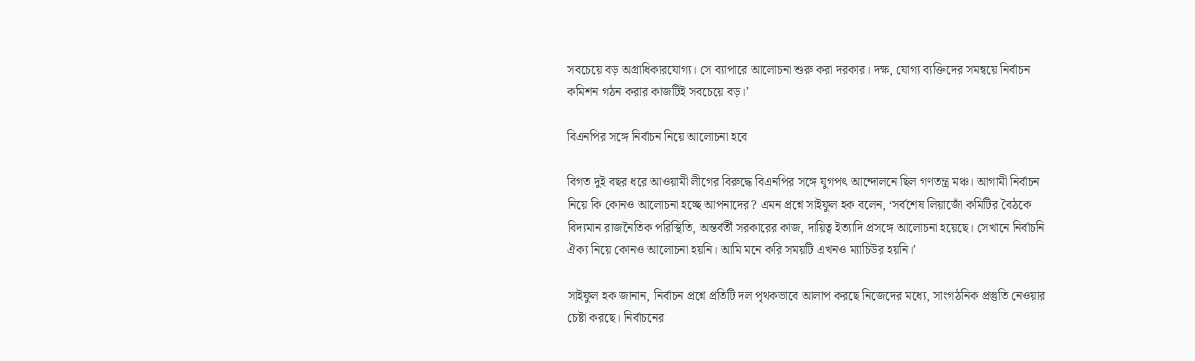সবচেয়ে বড় অগ্রাধিকারযোগ্য। সে ব্যাপারে আলোচনা শুরু করা দরকার। দক্ষ, যোগ্য ব্যক্তিদের সমন্বয়ে নির্বাচন কমিশন গঠন করার কাজটিই সবচেয়ে বড়।’

বিএনপির সঙ্গে নির্বাচন নিয়ে আলোচনা হবে

বিগত দুই বছর ধরে আওয়ামী লীগের বিরুদ্ধে বিএনপির সঙ্গে যুগপৎ আন্দোলনে ছিল গণতন্ত্র মঞ্চ। আগামী নির্বাচন নিয়ে কি কোনও আলোচনা হচ্ছে আপনাদের? এমন প্রশ্নে সাইফুল হক বলেন, ‘সর্বশেষ লিয়াজোঁ কমিটির বৈঠকে বিদ্যমান রাজনৈতিক পরিস্থিতি, অন্তর্বর্তী সরকারের কাজ, দায়িত্ব ইত্যাদি প্রসঙ্গে আলোচনা হয়েছে। সেখানে নির্বাচনি ঐক্য নিয়ে কোনও আলোচনা হয়নি। আমি মনে করি সময়টি এখনও ম্যাচিউর হয়নি।’

সাইফুল হক জানান, নির্বাচন প্রশ্নে প্রতিটি দল পৃথকভাবে আলাপ করছে নিজেদের মধ্যে, সাংগঠনিক প্রস্তুতি নেওয়ার চেষ্টা করছে। নির্বাচনের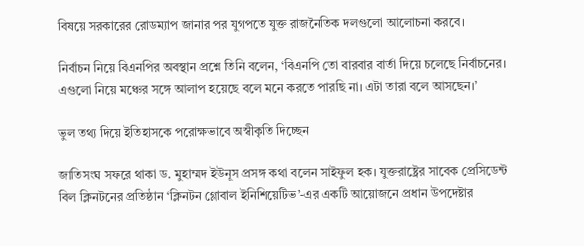বিষয়ে সরকারের রোডম্যাপ জানার পর যুগপতে যুক্ত রাজনৈতিক দলগুলো আলোচনা করবে।

নির্বাচন নিয়ে বিএনপির অবস্থান প্রশ্নে তিনি বলেন, ‘বিএনপি তো বারবার বার্তা দিয়ে চলেছে নির্বাচনের। এগুলো নিয়ে মঞ্চের সঙ্গে আলাপ হয়েছে বলে মনে করতে পারছি না। এটা তারা বলে আসছেন।’

ভুল তথ্য দিয়ে ইতিহাসকে পরোক্ষভাবে অস্বীকৃতি দিচ্ছেন

জাতিসংঘ সফরে থাকা ড. মুহাম্মদ ইউনূস প্রসঙ্গ কথা বলেন সাইফুল হক। যুক্তরাষ্ট্রের সাবেক প্রেসিডেন্ট বিল ক্লিনটনের প্রতিষ্ঠান ‘ক্লিনটন গ্লোবাল ইনিশিয়েটিভ’-এর একটি আয়োজনে প্রধান উপদেষ্টার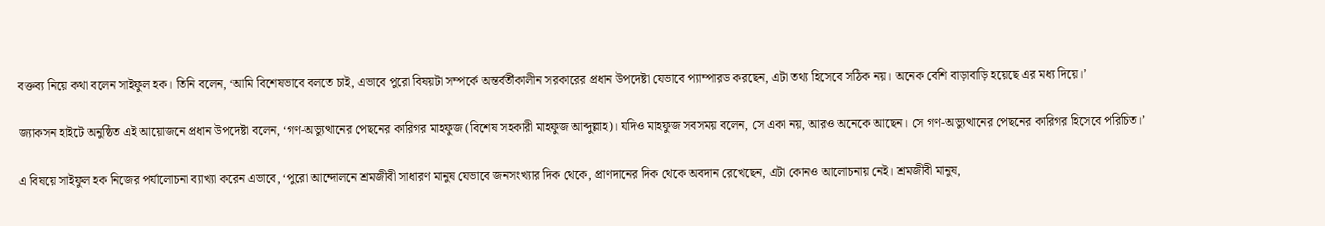বক্তব্য নিয়ে কথা বলেন সাইফুল হক। তিনি বলেন, ‘আমি বিশেষভাবে বলতে চাই, এভাবে পুরো বিষয়টা সম্পর্কে অন্তর্বর্তীকালীন সরকারের প্রধান উপদেষ্টা যেভাবে প্যাম্পারড করছেন, এটা তথ্য হিসেবে সঠিক নয়। অনেক বেশি বাড়াবাড়ি হয়েছে এর মধ্য দিয়ে।’

জ্যাকসন হাইটে অনুষ্ঠিত এই আয়োজনে প্রধান উপদেষ্টা বলেন, ‘গণ-অভ্যুত্থানের পেছনের কারিগর মাহফুজ (বিশেষ সহকারী মাহফুজ আব্দুল্লাহ)। যদিও মাহফুজ সবসময় বলেন, সে একা নয়, আরও অনেকে আছেন। সে গণ-অভ্যুত্থানের পেছনের কারিগর হিসেবে পরিচিত।’

এ বিষয়ে সাইফুল হক নিজের পর্যালোচনা ব্যাখ্যা করেন এভাবে, ‘পুরো আন্দোলনে শ্রমজীবী সাধারণ মানুষ যেভাবে জনসংখ্যার দিক থেকে, প্রাণদানের দিক থেকে অবদান রেখেছেন, এটা কোনও আলোচনায় নেই। শ্রমজীবী মানুষ,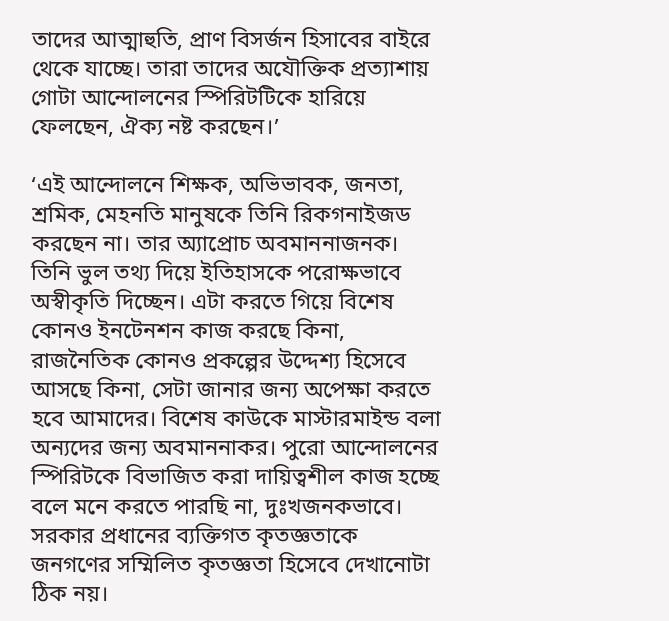তাদের আত্মাহুতি, প্রাণ বিসর্জন হিসাবের বাইরে থেকে যাচ্ছে। তারা তাদের অযৌক্তিক প্রত্যাশায় গোটা আন্দোলনের স্পিরিটটিকে হারিয়ে ফেলছেন, ঐক্য নষ্ট করছেন।’

‘এই আন্দোলনে শিক্ষক, অভিভাবক, জনতা, শ্রমিক, মেহনতি মানুষকে তিনি রিকগনাইজড করছেন না। তার অ্যাপ্রোচ অবমাননাজনক। তিনি ভুল তথ্য দিয়ে ইতিহাসকে পরোক্ষভাবে অস্বীকৃতি দিচ্ছেন। এটা করতে গিয়ে বিশেষ কোনও ইনটেনশন কাজ করছে কিনা, রাজনৈতিক কোনও প্রকল্পের উদ্দেশ্য হিসেবে আসছে কিনা, সেটা জানার জন্য অপেক্ষা করতে হবে আমাদের। বিশেষ কাউকে মাস্টারমাইন্ড বলা অন্যদের জন্য অবমাননাকর। পুরো আন্দোলনের স্পিরিটকে বিভাজিত করা দায়িত্বশীল কাজ হচ্ছে বলে মনে করতে পারছি না, দুঃখজনকভাবে। সরকার প্রধানের ব্যক্তিগত কৃতজ্ঞতাকে জনগণের সম্মিলিত কৃতজ্ঞতা হিসেবে দেখানোটা ঠিক নয়।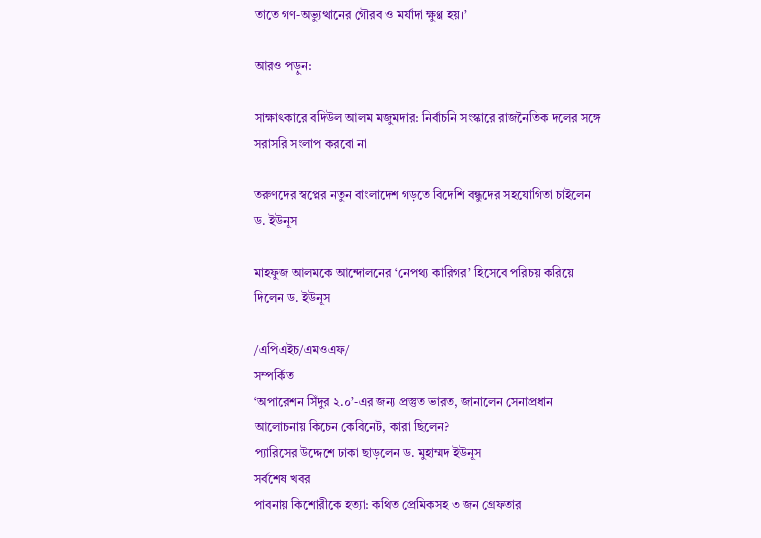তাতে গণ-অভ্যুত্থানের গৌরব ও মর্যাদা ক্ষুণ্ণ হয়।’

আরও পড়ুন:

সাক্ষাৎকারে বদিউল আলম মজুমদার: নির্বাচনি সংস্কারে রাজনৈতিক দলের সঙ্গে সরাসরি সংলাপ করবো না

তরুণদের স্বপ্নের নতুন বাংলাদেশ গড়তে বিদেশি বন্ধুদের সহযোগিতা চাইলেন ড. ইউনূস

মাহফুজ আলমকে আন্দোলনের ‘নেপথ্য কারিগর’ হিসেবে পরিচয় করিয়ে দিলেন ড. ইউনূস

/এপিএইচ/এমওএফ/
সম্পর্কিত
‘অপারেশন সিঁদুর ২.০’-এর জন্য প্রস্তুত ভারত, জানালেন সেনাপ্রধান
আলোচনায় কিচেন কেবিনেট, কারা ছিলেন?
প্যারিসের উদ্দেশে ঢাকা ছাড়লেন ড. মুহাম্মদ ইউনূস
সর্বশেষ খবর
পাবনায় কিশোরীকে হত্যা: কথিত প্রেমিকসহ ৩ জন গ্রেফতার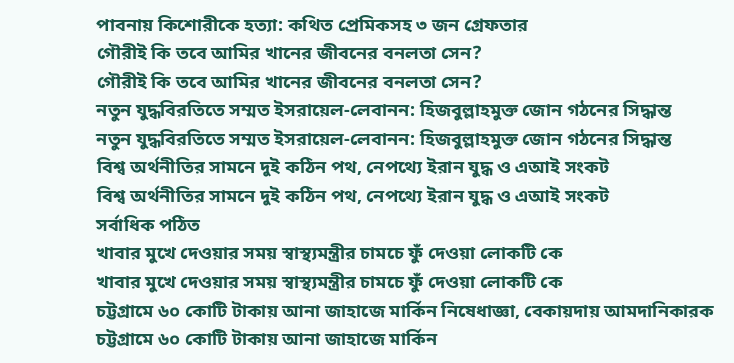পাবনায় কিশোরীকে হত্যা: কথিত প্রেমিকসহ ৩ জন গ্রেফতার
গৌরীই কি তবে আমির খানের জীবনের বনলতা সেন?
গৌরীই কি তবে আমির খানের জীবনের বনলতা সেন?
নতুন যুদ্ধবিরতিতে সম্মত ইসরায়েল-লেবানন: হিজবুল্লাহমুক্ত জোন গঠনের সিদ্ধান্ত
নতুন যুদ্ধবিরতিতে সম্মত ইসরায়েল-লেবানন: হিজবুল্লাহমুক্ত জোন গঠনের সিদ্ধান্ত
বিশ্ব অর্থনীতির সামনে দুই কঠিন পথ, নেপথ্যে ইরান যুদ্ধ ও এআই সংকট
বিশ্ব অর্থনীতির সামনে দুই কঠিন পথ, নেপথ্যে ইরান যুদ্ধ ও এআই সংকট
সর্বাধিক পঠিত
খাবার মুখে দেওয়ার সময় স্বাস্থ্যমন্ত্রীর চামচে ফুঁ দেওয়া লোকটি কে
খাবার মুখে দেওয়ার সময় স্বাস্থ্যমন্ত্রীর চামচে ফুঁ দেওয়া লোকটি কে
চট্টগ্রামে ৬০ কোটি টাকায় আনা জাহাজে মার্কিন নিষেধাজ্ঞা, বেকায়দায় আমদানিকারক
চট্টগ্রামে ৬০ কোটি টাকায় আনা জাহাজে মার্কিন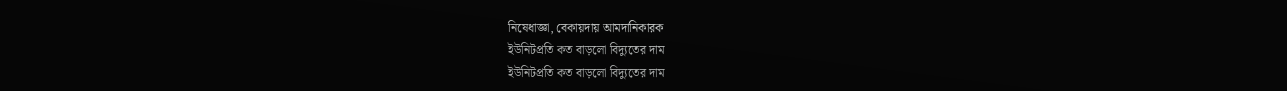নিষেধাজ্ঞা, বেকায়দায় আমদানিকারক
ইউনিটপ্রতি কত বাড়লো বিদ্যুতের দাম
ইউনিটপ্রতি কত বাড়লো বিদ্যুতের দাম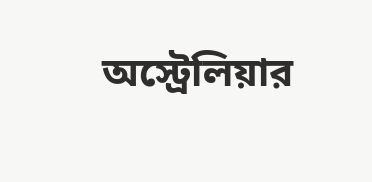অস্ট্রেলিয়ার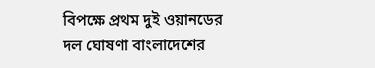বিপক্ষে প্রথম দুই ওয়ানডের দল ঘোষণা বাংলাদেশের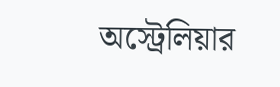অস্ট্রেলিয়ার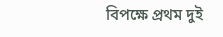বিপক্ষে প্রথম দুই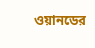ওয়ানডের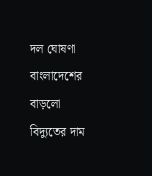দল ঘোষণা বাংলাদেশের
বাড়লো বিদ্যুতের দাম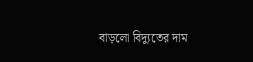বাড়লো বিদ্যুতের দাম